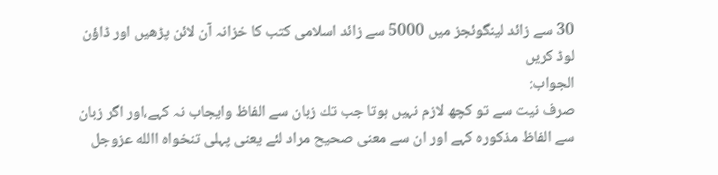30 سے زائد لینگوئجز میں 5000 سے زائد اسلامی کتب کا خزانہ آن لائن پڑھیں اور ڈاؤن لوڈ کریں
الجواب:
صرف نیت سے تو کچھ لازم نہیں ہوتا جب تك زبان سے الفاظ وایجاب نہ کہے،اور اگر زبان سے الفاظ مذکورہ کہے اور ان سے معنی صحیح مراد لئے یعنی پہلی تنخواہ االله عزوجل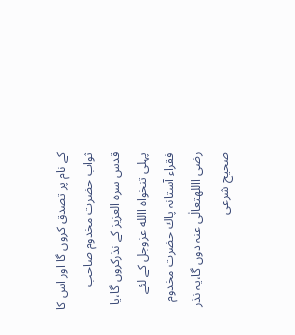کے نام پر تصدق کروں گا اور اس کا ثواب حضرت مخدوم صاحب قدس سرہ العزیز کے نذرکروں گا،یا پہلی تنخواہ االله عزوجل کے لئے فقراء آستانہ پاك حضرت مخدوم رضی االلهتعالٰی عنہ دوں گا،یہ نذر صحیح شرعی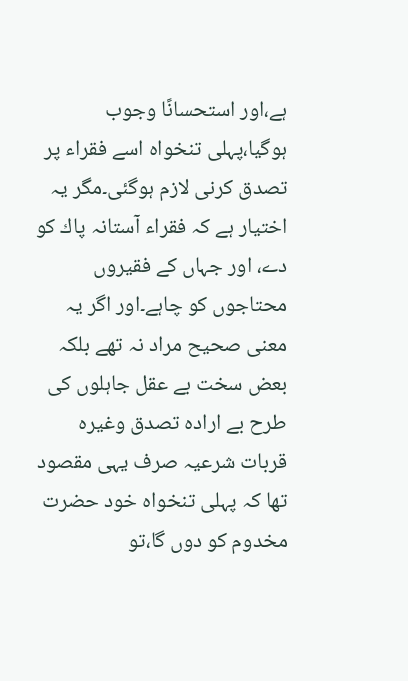ہے،اور استحسانًا وجوب ہوگیا،پہلی تنخواہ اسے فقراء پر تصدق کرنی لازم ہوگئی۔مگر یہ اختیار ہے کہ فقراء آستانہ پاك کو دے، اور جہاں کے فقیروں محتاجوں کو چاہے۔اور اگر یہ معنی صحیح مراد نہ تھے بلکہ بعض سخت بے عقل جاہلوں کی طرح بے ارادہ تصدق وغیرہ قربات شرعیہ صرف یہی مقصود تھا کہ پہلی تنخواہ خود حضرت مخدوم کو دوں گا،تو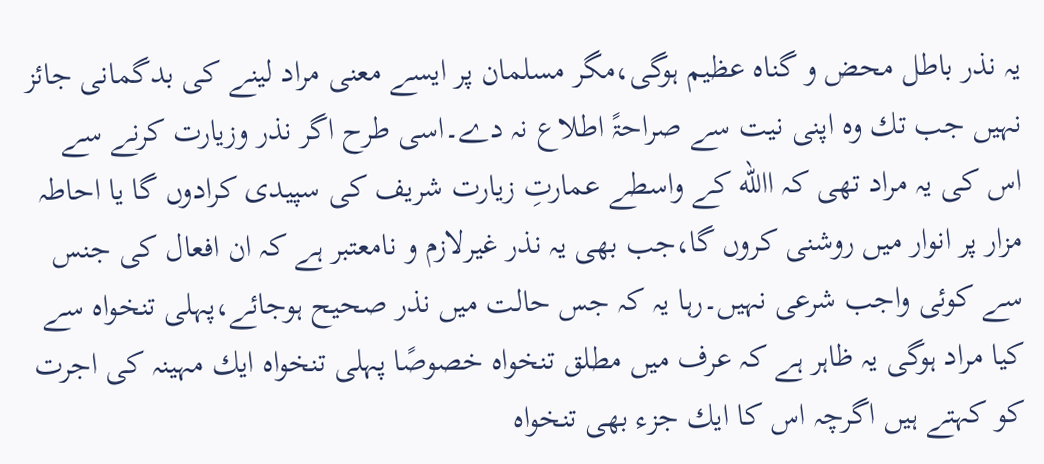یہ نذر باطل محض و گناہ عظیم ہوگی،مگر مسلمان پر ایسے معنی مراد لینے کی بدگمانی جائز نہیں جب تك وہ اپنی نیت سے صراحۃً اطلاع نہ دے۔اسی طرح اگر نذر وزیارت کرنے سے اس کی یہ مراد تھی کہ االله کے واسطے عمارتِ زیارت شریف کی سپیدی کرادوں گا یا احاطہ مزار پر انوار میں روشنی کروں گا،جب بھی یہ نذر غیرلازم و نامعتبر ہے کہ ان افعال کی جنس سے کوئی واجب شرعی نہیں۔رہا یہ کہ جس حالت میں نذر صحیح ہوجائے،پہلی تنخواہ سے کیا مراد ہوگی یہ ظاہر ہے کہ عرف میں مطلق تنخواہ خصوصًا پہلی تنخواہ ایك مہینہ کی اجرت کو کہتے ہیں اگرچہ اس کا ایك جزء بھی تنخواہ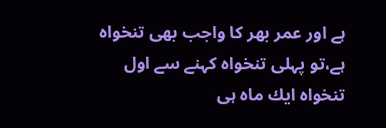ہے اور عمر بھر کا واجب بھی تنخواہ ہے،تو پہلی تنخواہ کہنے سے اول تنخواہ ایك ماہ ہی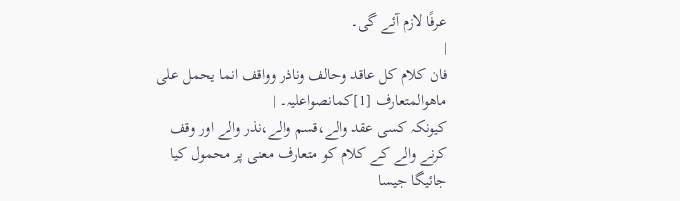عرفًا لازم آئے گی۔
|
فان کلام کل عاقد وحالف وناذر وواقف انما یحمل علی ماھوالمتعارف [1]کمانصواعلیہ۔ |
کیونکہ کسی عقد والے،قسم والے،نذر والے اور وقف کرنے والے کے کلام کو متعارف معنی پر محمول کیا جائیگا جیسا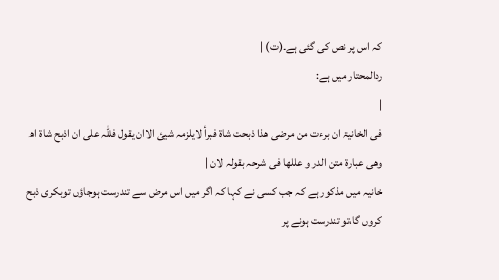کہ اس پر نص کی گئی ہے۔(ت) |
ردالمحتار میں ہے:
|
فی الخانیۃ ان برءت من مرضی ھذا ذبحت شاۃ فبرأ لایلزمہ شیئ الاان یقول فللّٰہ علی ان اذبح شاۃ اھ وھی عبارۃ متن الدر و عللھا فی شرحہ بقولہ لان |
خانیہ میں مذکور ہے کہ جب کسی نے کہا کہ اگر میں اس مرض سے تندرست ہوجاؤں توبکری ذبح کروں گا،تو تندرست ہونے پر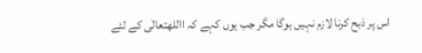اس پر ذبح کرنا لازم نہیں ہوگا مگر جب یوں کہے کہ االلهتعالٰی کے لئے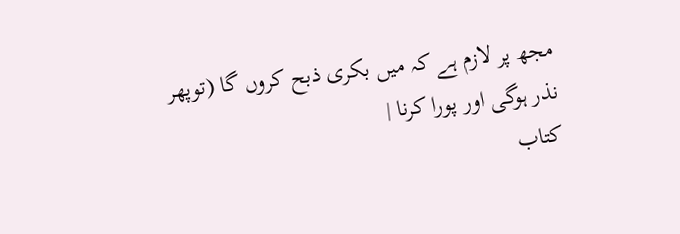مجھ پر لازم ہے کہ میں بکری ذبح کروں گا (توپھر نذر ہوگی اور پورا کرنا |
کتاب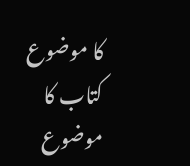کا موضوع
کتاب کا موضوع